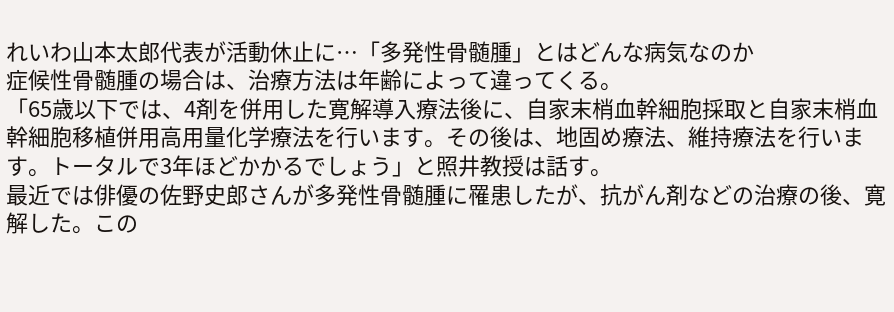れいわ山本太郎代表が活動休止に…「多発性骨髄腫」とはどんな病気なのか
症候性骨髄腫の場合は、治療方法は年齢によって違ってくる。
「65歳以下では、4剤を併用した寛解導入療法後に、自家末梢血幹細胞採取と自家末梢血幹細胞移植併用高用量化学療法を行います。その後は、地固め療法、維持療法を行います。トータルで3年ほどかかるでしょう」と照井教授は話す。
最近では俳優の佐野史郎さんが多発性骨髄腫に罹患したが、抗がん剤などの治療の後、寛解した。この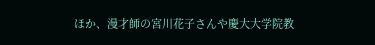ほか、漫才師の宮川花子さんや慶大大学院教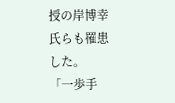授の岸博幸氏らも罹患した。
「一歩手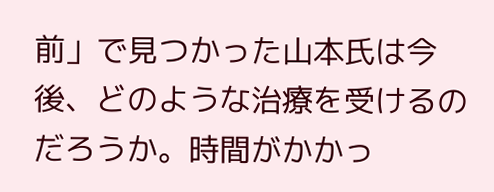前」で見つかった山本氏は今後、どのような治療を受けるのだろうか。時間がかかっ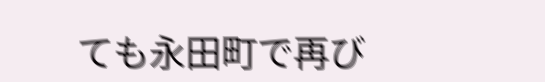ても永田町で再び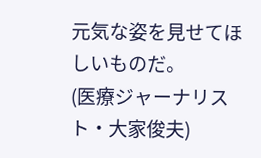元気な姿を見せてほしいものだ。
(医療ジャーナリスト・大家俊夫)